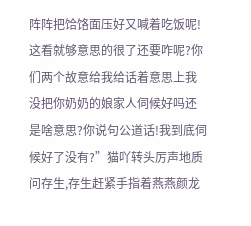阵阵把饸饹面压好又喊着吃饭呢!这看就够意思的很了还要咋呢?你们两个故意给我给话着意思上我没把你奶奶的娘家人伺候好吗还是啥意思?你说句公道话!我到底伺候好了没有?”猫吖转头厉声地质问存生,存生赶紧手指着燕燕颜龙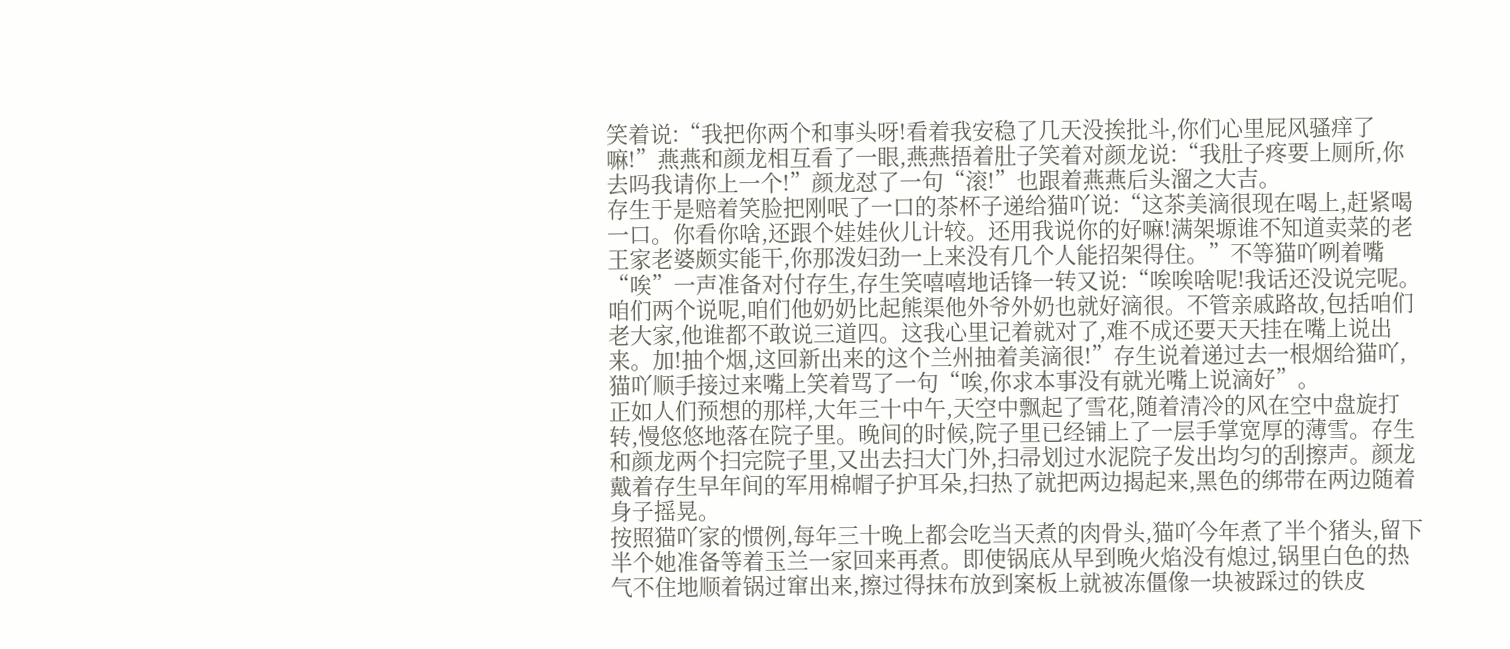笑着说:“我把你两个和事头呀!看着我安稳了几天没挨批斗,你们心里屁风骚痒了嘛!”燕燕和颜龙相互看了一眼,燕燕捂着肚子笑着对颜龙说:“我肚子疼要上厕所,你去吗我请你上一个!”颜龙怼了一句“滚!”也跟着燕燕后头溜之大吉。
存生于是赔着笑脸把刚呡了一口的茶杯子递给猫吖说:“这茶美滴很现在喝上,赶紧喝一口。你看你啥,还跟个娃娃伙儿计较。还用我说你的好嘛!满架塬谁不知道卖菜的老王家老婆颇实能干,你那泼妇劲一上来没有几个人能招架得住。”不等猫吖咧着嘴“唉”一声准备对付存生,存生笑嘻嘻地话锋一转又说:“唉唉啥呢!我话还没说完呢。咱们两个说呢,咱们他奶奶比起熊渠他外爷外奶也就好滴很。不管亲戚路故,包括咱们老大家,他谁都不敢说三道四。这我心里记着就对了,难不成还要天天挂在嘴上说出来。加!抽个烟,这回新出来的这个兰州抽着美滴很!”存生说着递过去一根烟给猫吖,猫吖顺手接过来嘴上笑着骂了一句“唉,你求本事没有就光嘴上说滴好”。
正如人们预想的那样,大年三十中午,天空中飘起了雪花,随着清冷的风在空中盘旋打转,慢悠悠地落在院子里。晚间的时候,院子里已经铺上了一层手掌宽厚的薄雪。存生和颜龙两个扫完院子里,又出去扫大门外,扫帚划过水泥院子发出均匀的刮擦声。颜龙戴着存生早年间的军用棉帽子护耳朵,扫热了就把两边揭起来,黑色的绑带在两边随着身子摇晃。
按照猫吖家的惯例,每年三十晚上都会吃当天煮的肉骨头,猫吖今年煮了半个猪头,留下半个她准备等着玉兰一家回来再煮。即使锅底从早到晚火焰没有熄过,锅里白色的热气不住地顺着锅过窜出来,擦过得抹布放到案板上就被冻僵像一块被踩过的铁皮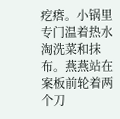疙瘩。小锅里专门温着热水淘洗菜和抹布。燕燕站在案板前轮着两个刀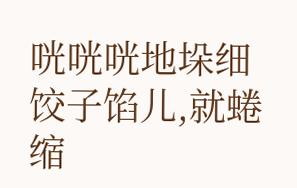咣咣咣地垛细饺子馅儿,就蜷缩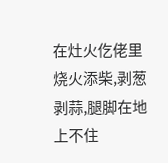在灶火仡佬里烧火添柴,剥葱剥蒜,腿脚在地上不住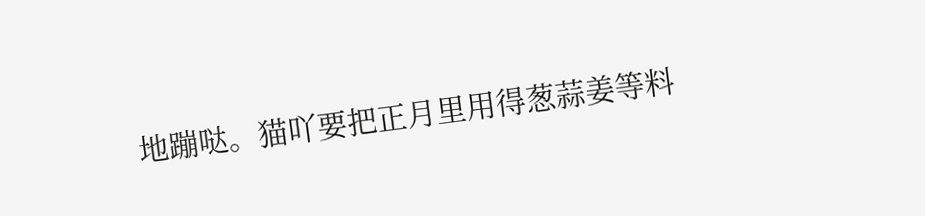地蹦哒。猫吖要把正月里用得葱蒜姜等料